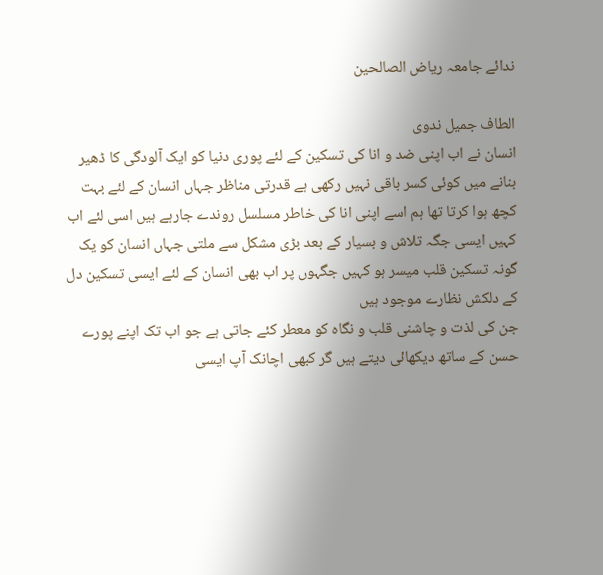ندائے جامعہ ریاض الصالحین

الطاف جمیل ندوی
انسان نے اب اپنی ضد و انا کی تسکین کے لئے پوری دنیا کو ایک آلودگی کا ڈھیر بنانے میں کوئی کسر باقی نہیں رکھی ہے قدرتی مناظر جہاں انسان کے لئے بہت کچھ ہوا کرتا تھا ہم اسے اپنی انا کی خاطر مسلسل روندے جارہے ہیں اسی لئے اب کہیں ایسی جگہ تلاش و بسیار کے بعد بڑی مشکل سے ملتی جہاں انسان کو یک گونہ تسکین قلب میسر ہو کہیں جگہوں پر اب بھی انسان کے لئے ایسی تسکین دل کے دلکش نظارے موجود ہیں
جن کی لذت و چاشنی قلب و نگاہ کو معطر کئے جاتی ہے جو اب تک اپنے پورے حسن کے ساتھ دیکھائی دیتے ہیں گر کبھی اچانک آپ ایسی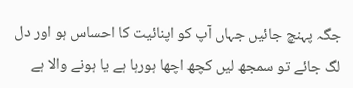جگہ پہنچ جائیں جہاں آپ کو اپنائیت کا احساس ہو اور دل لگ جائے تو سمجھ لیں کچھ اچھا ہورہا ہے یا ہونے والا ہے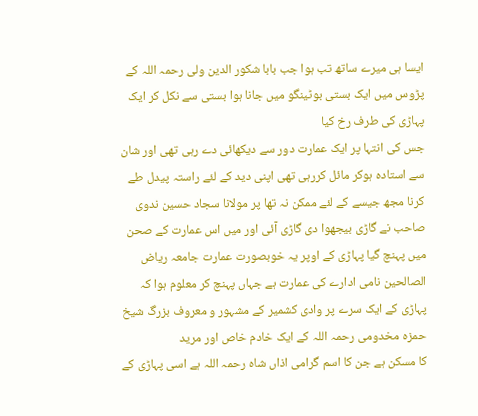ایسا ہی میرے ساتھ تب ہوا جب بابا شکور الدین ولی رحمہ اللہ کے پڑوس میں ایک بستی بوٹینگو میں جانا ہوا بستی سے نکل کر ایک پہاڑی کی طرف رخ کیا
جس کی انتہا پر ایک عمارت دور سے دیکھائی دے رہی تھی اور شان سے استادہ ہوکر مائل کررہی تھی اپنی دید کے لئے راستہ پیدل طے کرنا مجھ جیسے کے لئے ممکن نہ تھا پر مولانا سجاد حسین ندوی صاحب نے گاڑی بیجھوا دی گاڑی آئی اور میں اس عمارت کے صحن میں پہنچ گیا پہاڑی کے اوپر یہ خوبصورت عمارت جامعہ ریاض الصالحین نامی ادارے کی عمارت ہے جہاں پہنچ کر معلوم ہوا کہ پہاڑی کے ایک سرے پر وادی کشمیر کے مشہور و معروف بزرگ شیخ حمزہ مخدومی رحمہ اللہ کے ایک خادم خاص اور مرید
کا مسکن ہے جن کا اسم گرامی اذاں شاہ رحمہ اللہ ہے اسی پہاڑی کے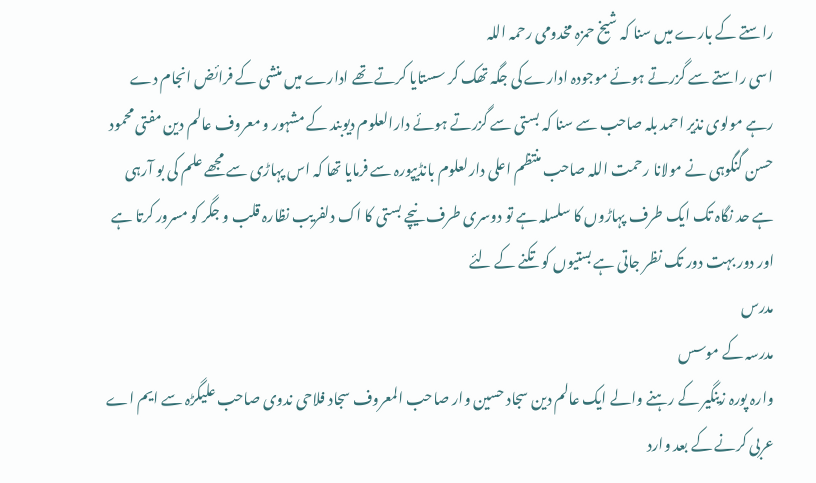راستے کے بارے میں سنا کہ شیخ حمزہ مخدومی رحمہ اللہ
اسی راستے سے گزرتے ہوئے موجودہ ادارے کی جگہ تھک کر سستایا کرتے تھے ادارے میں منشی کے فرائض انجام دے رہے مولوی نذیر احمد بلہ صاحب سے سنا کہ بستی سے گزرتے ہوئے دارالعلوم دیوبند کے مشہور و معروف عالم دین مفتی محمود حسن گنگوہی نے مولانا رحمت اللہ صاحب منتظم اعلی دارلعلوم بانڈیپورہ سے فرمایا تھا کہ اس پہاڑی سے مجھے علم کی بو آرہی ہے حد نگاہ تک ایک طرف پہاڑوں کا سلسلہ ہے تو دوسری طرف نیچے بستی کا اک دلفریب نظارہ قلب و جگر کو مسرور کرتا ہے اور دور بہت دور تک نظر جاتی ہے بستیوں کو تکنے کے لئے
مدرس
مدرسہ کے موسس
وارہ پورہ زینگیر کے رہنے والے ایک عالم دین سجاد حسین وار صاحب المعروف سجاد فلاحی ندوی صاحب علیگڑہ سے ایم اے عربی کرنے کے بعد وارد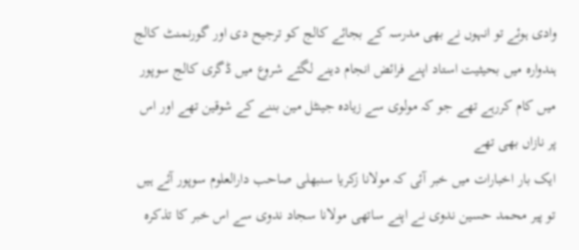وادی ہوئے تو انہوں نے بھی مدرسہ کے بجائے کالج کو ترجیح دی اور گورنمنٹ کالج ہندوارہ میں بحیثیت استاد اپنے فرائض انجام دینے لگئے شروع میں ڈگری کالج سوپور میں کام کررہے تھے جو کہ مولوی سے زیادہ جینٹل مین بننے کے شوقین تھے اور اس پر نازاں بھی تھے
ایک بار اخبارات میں خبر آئی کہ مولانا زکریا سنبھلی صاحب دارالعلوم سوپور آئے ہیں تو پیر محمد حسین ندوی نے اپنے ساتھی مولانا سجاد ندوی سے اس خبر کا تذکرہ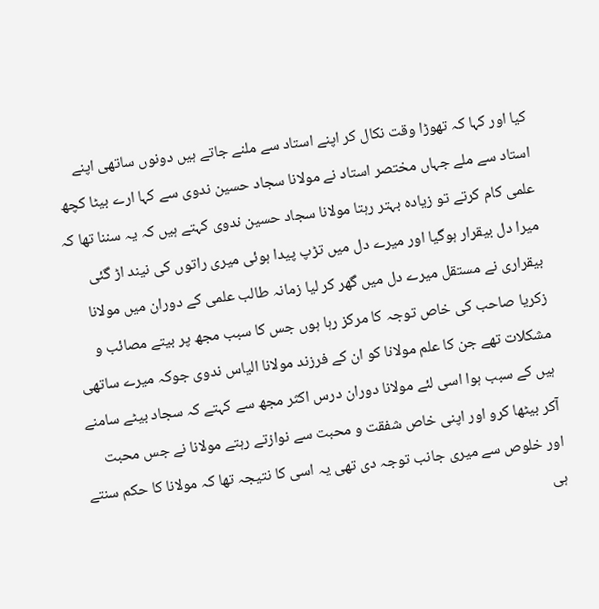کیا اور کہا کہ تھوڑا وقت نکال کر اپنے استاد سے ملنے جاتے ہیں دونوں ساتھی اپنے استاد سے ملے جہاں مختصر استاد نے مولانا سجاد حسین ندوی سے کہا ارے بیٹا کچھ علمی کام کرتے تو زیادہ بہتر رہتا مولانا سجاد حسین ندوی کہتے ہیں کہ یہ سننا تھا کہ میرا دل بیقرار ہوگیا اور میرے دل میں تڑپ پیدا ہوئی میری راتوں کی نیند اڑ گئی بیقراری نے مستقل میرے دل میں گھر کر لیا زمانہ طالب علمی کے دوران میں مولانا زکریا صاحب کی خاص توجہ کا مرکز رہا ہوں جس کا سبب مجھ پر بیتے مصائب و مشکلات تھے جن کا علم مولانا کو ان کے فرزند مولانا الیاس ندوی جوکہ میرے ساتھی ہیں کے سبب ہوا اسی لئے مولانا دوران درس اکثر مجھ سے کہتے کہ سجاد بیٹے سامنے آکر بیٹھا کرو اور اپنی خاص شفقت و محبت سے نوازتے رہتے مولانا نے جس محبت اور خلوص سے میری جانب توجہ دی تھی یہ اسی کا نتیجہ تھا کہ مولانا کا حکم سنتے ہی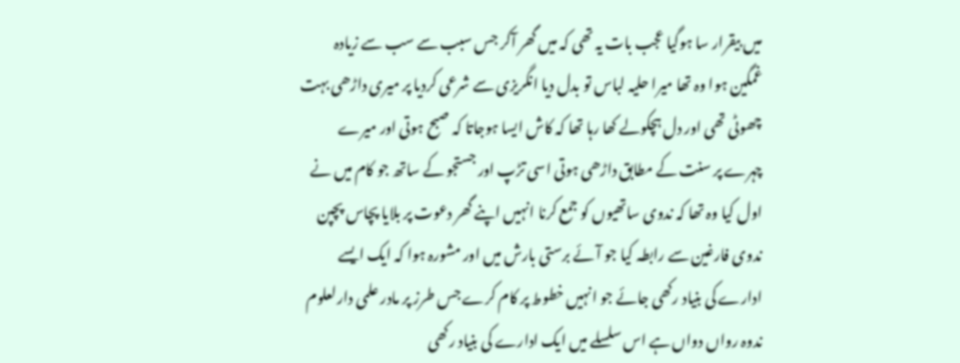میں بیقرار سا ہوگیا عجب بات یہ تھی کہ میں گھر آکر جس سبب سے سب سے زیادہ غمگین ہوا وہ تھا میرا حلیہ لباس تو بدل دیا انگریزی سے شرعی کردیا پر میری داڑھی بہت چھوٹی تھی اور دل ہچکولے کھا رہا تھا کہ کاش ایسا ہوجاتا کہ صبح ہوتی اور میرے چہرے پر سنت کے مطابق داڑھی ہوتی اسی تڑپ اور جستجو کے ساتھ جو کام میں نے اول کیا وہ تھا کہ ندوی ساتھیوں کو جمع کرنا انہیں اپنے گھر دعوت پر بلایا پچاس پچپن ندوی فارغین سے رابطہ کیا جو آئے برستی بارش میں اور مشورہ ہوا کہ ایک ایسے ادارے کی بنیاد رکھی جائے جو انہیں خطوط پر کام کرے جس طرز پر مادر علمی دارلعلوم ندوہ رواں دواں ہے اس سلسلے میں ایک ادارے کی بنیاد رکھی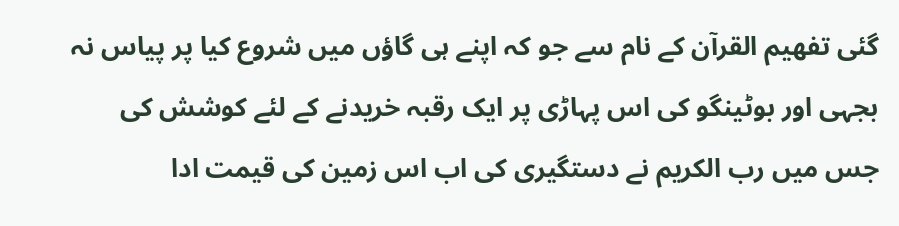گئی تفھیم القرآن کے نام سے جو کہ اپنے ہی گاؤں میں شروع کیا پر پیاس نہ بجہی اور بوٹینگو کی اس پہاڑی پر ایک رقبہ خریدنے کے لئے کوشش کی جس میں رب الکریم نے دستگیری کی اب اس زمین کی قیمت ادا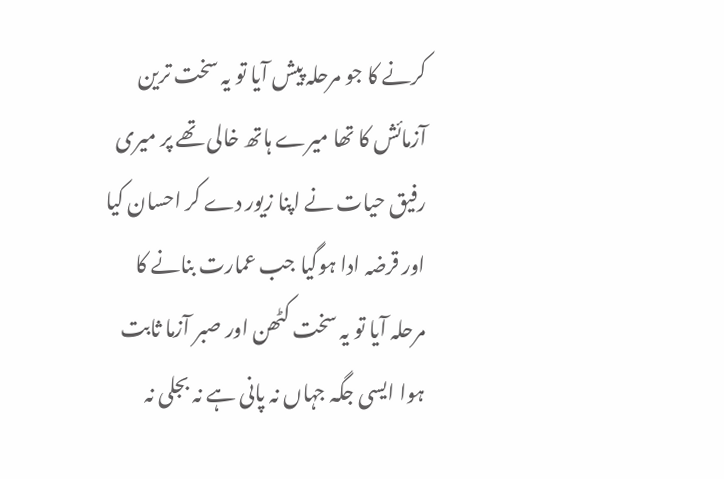کرنے کا جو مرحلہ پیش آیا تو یہ سخت ترین آزمائش کا تھا میرے ہاتھ خالی تھے پر میری رفیق حیات نے اپنا زیور دے کر احسان کیا اور قرضہ ادا ہوگیا جب عمارت بنانے کا مرحلہ آیا تو یہ سخت کٹھن اور صبر آزما ثابت ہوا ایسی جگہ جہاں نہ پانی ہے نہ بجلی نہ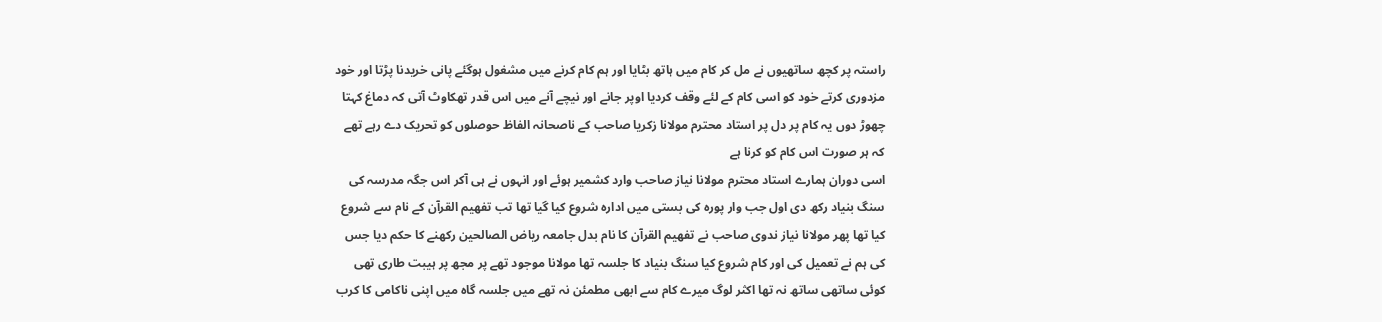راستہ پر کچھ ساتھیوں نے مل کر کام میں ہاتھ بٹایا اور ہم کام کرنے میں مشغول ہوگئے پانی خریدنا پڑتا اور خود مزدوری کرتے خود کو اسی کام کے لئے وقف کردیا اوپر جانے اور نیچے آنے میں اس قدر تھکاوٹ آتی کہ دماغ کہتا چھوڑ دوں یہ کام پر دل پر استاد محترم مولانا زکریا صاحب کے ناصحانہ الفاظ حوصلوں کو تحریک دے رہے تھے کہ ہر صورت اس کام کو کرنا ہے
اسی دوران ہمارے استاد محترم مولانا نیاز صاحب وارد کشمیر ہوئے اور انہوں نے ہی آکر اس جگہ مدرسہ کی سنگ بنیاد رکھ دی اول جب وار پورہ کی بستی میں ادارہ شروع کیا گیا تھا تب تفھیم القرآن کے نام سے شروع کیا تھا پھر مولانا نیاز ندوی صاحب نے تفھیم القرآن کا نام بدل جامعہ ریاض الصالحین رکھنے کا حکم دیا جس کی ہم نے تعمیل کی اور کام شروع کیا سنگ بنیاد کا جلسہ تھا مولانا موجود تھے پر مجھ پر ہیبت طاری تھی کوئی ساتھی ساتھ نہ تھا اکثر لوگ میرے کام سے ابھی مطمئن نہ تھے میں جلسہ گاہ میں اپنی ناکامی کا کرب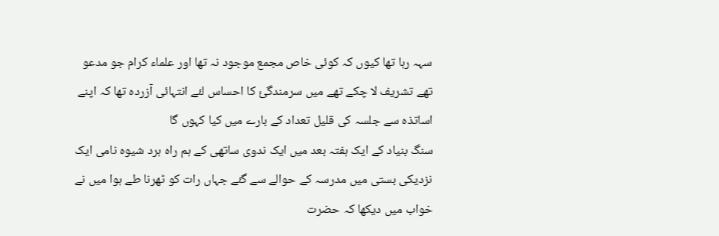سہہ رہا تھا کیوں کہ کوئی خاص مجمع موجود نہ تھا اور علماء کرام جو مدعو تھے تشریف لا چکے تھے میں سرمندگئ کا احساس لئے انتہائی آزردہ تھا کہ اپنے اساتذہ سے جلسہ کی قلیل تعداد کے بارے میں کیا کہوں گا
سنگ بنیاد کے ایک ہفتہ بعد میں ایک ندوی ساتھی کے ہم راہ ہرد شیوہ نامی ایک نزدیکی بستی میں مدرسہ کے حوالے سے گئے جہاں رات کو ٹھرنا طے ہوا میں نے خواب میں دیکھا کہ حضرت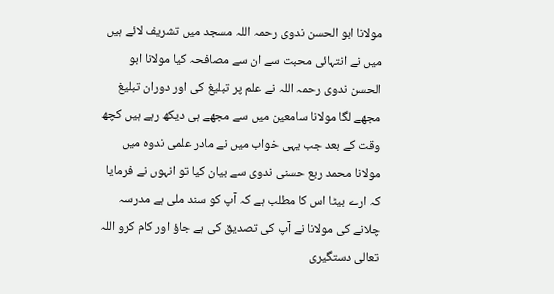مولانا ابو الحسن ندوی رحمہ اللہ مسجد میں تشریف لائے ہیں میں نے انتہائی محبت سے ان سے مصافحہ کیا مولانا ابو الحسن ندوی رحمہ اللہ نے علم پر تبلیغ کی اور دوران تبلیغ مجھے لگا مولانا سامعین میں سے مجھے ہی دیکھ رہے ہیں کچھ وقت کے بعد جب یہی خواب میں نے مادر علمی ندوہ میں مولانا محمد ربع حسنی ندوی سے بیان کیا تو انہوں نے فرمایا کہ ارے بیٹا اس کا مطلب ہے کہ آپ کو سند ملی ہے مدرسہ چلانے کی مولانا نے آپ کی تصدیق کی ہے جاؤ اور کام کرو اللہ تعالی دستگیری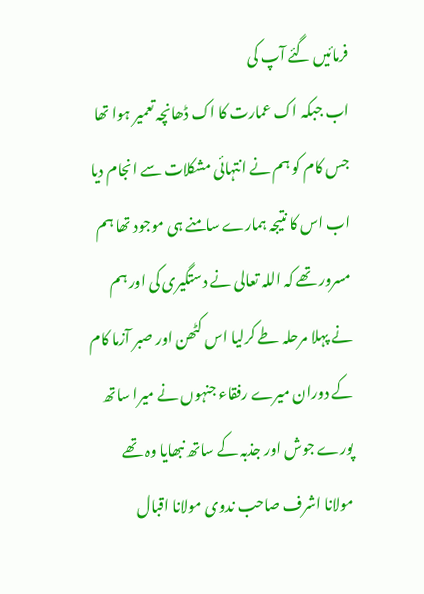فرمائیں گئے آپ کی
اب جبکہ اک عمارت کا اک ڈھانچہ تعمیر ہوا تھا جس کام کو ہم نے انتہائی مشکلات سے انجام دیا اب اس کا نتیجہ ہمارے سامنے ہی موجود تھا ہم مسرور تھے کہ اللہ تعالی نے دستگیری کی اور ہم نے پہلا مرحلہ طے کرلیا اس کٹھن اور صبر آزما کام کے دوران میرے رفقاء جنہوں نے میرا ساتھ پورے جوش اور جذبہ کے ساتھ نبھایا وہ تھے مولانا اشرف صاحب ندوی مولانا اقبال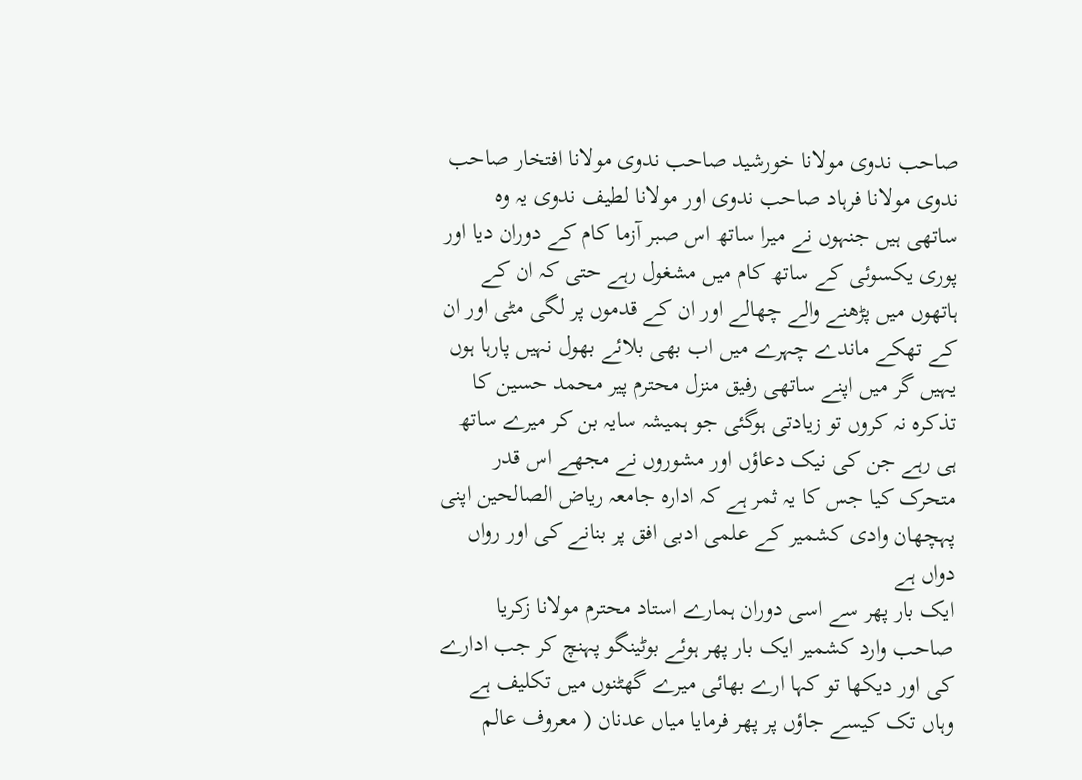صاحب ندوی مولانا خورشید صاحب ندوی مولانا افتخار صاحب ندوی مولانا فرہاد صاحب ندوی اور مولانا لطیف ندوی یہ وہ ساتھی ہیں جنہوں نے میرا ساتھ اس صبر آزما کام کے دوران دیا اور پوری یکسوئی کے ساتھ کام میں مشغول رہے حتی کہ ان کے ہاتھوں میں پڑھنے والے چھالے اور ان کے قدموں پر لگی مٹی اور ان کے تھکے ماندے چہرے میں اب بھی بلائے بھول نہیں پارہا ہوں
یہیں گر میں اپنے ساتھی رفیق منزل محترم پیر محمد حسین کا تذکرہ نہ کروں تو زیادتی ہوگئی جو ہمیشہ سایہ بن کر میرے ساتھ ہی رہے جن کی نیک دعاؤں اور مشوروں نے مجھے اس قدر متحرک کیا جس کا یہ ثمر ہے کہ ادارہ جامعہ ریاض الصالحین اپنی پہچھان وادی کشمیر کے علمی ادبی افق پر بنانے کی اور رواں دواں ہے
ایک بار پھر سے اسی دوران ہمارے استاد محترم مولانا زکریا صاحب وارد کشمیر ایک بار پھر ہوئے بوٹینگو پہنچ کر جب ادارے کی اور دیکھا تو کہا ارے بھائی میرے گھٹنوں میں تکلیف ہے وہاں تک کیسے جاؤں پر پھر فرمایا میاں عدنان ( معروف عالم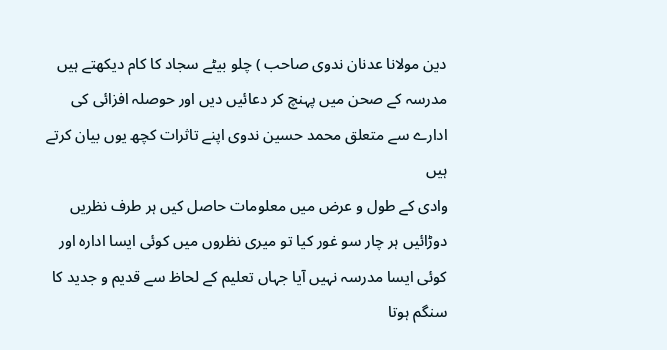دین مولانا عدنان ندوی صاحب ) چلو بیٹے سجاد کا کام دیکھتے ہیں مدرسہ کے صحن میں پہنچ کر دعائیں دیں اور حوصلہ افزائی کی
ادارے سے متعلق محمد حسین ندوی اپنے تاثرات کچھ یوں بیان کرتے ہیں
وادی کے طول و عرض میں معلومات حاصل کیں ہر طرف نظریں دوڑائیں ہر چار سو غور کیا تو میری نظروں میں کوئی ایسا ادارہ اور کوئی ایسا مدرسہ نہیں آیا جہاں تعلیم کے لحاظ سے قدیم و جدید کا سنگم ہوتا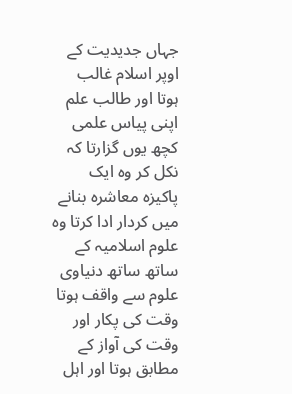جہاں جدیدیت کے اوپر اسلام غالب ہوتا اور طالب علم اپنی پیاس علمی کچھ یوں گزارتا کہ نکل کر وہ ایک پاکیزہ معاشرہ بنانے میں کردار ادا کرتا وہ علوم اسلامیہ کے ساتھ ساتھ دنیاوی علوم سے واقف ہوتا وقت کی پکار اور وقت کی آواز کے مطابق ہوتا اور اہل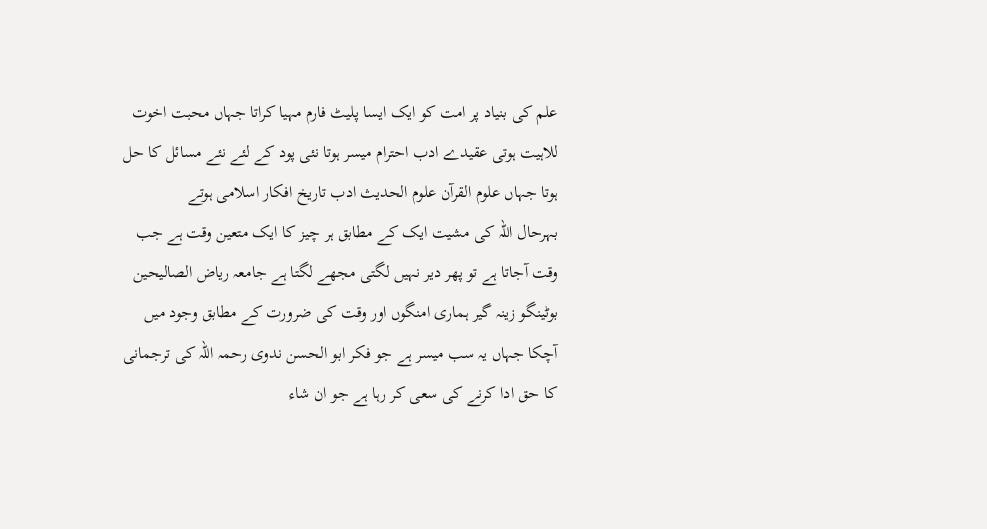علم کی بنیاد پر امت کو ایک ایسا پلیٹ فارم مہیا کراتا جہاں محبت اخوت للاہیت ہوتی عقیدے ادب احترام میسر ہوتا نئی پود کے لئے نئے مسائل کا حل ہوتا جہاں علوم القرآن علوم الحدیث ادب تاریخ افکار اسلامی ہوتے
بہرحال اللہ کی مشیت ایک کے مطابق ہر چیز کا ایک متعین وقت ہے جب وقت آجاتا ہے تو پھر دیر نہیں لگتی مجھے لگتا ہے جامعہ ریاض الصالیحین بوٹینگو زینہ گیر ہماری امنگوں اور وقت کی ضرورت کے مطابق وجود میں آچکا جہاں یہ سب میسر ہے جو فکر ابو الحسن ندوی رحمہ اللہ کی ترجمانی کا حق ادا کرنے کی سعی کر رہا ہے جو ان شاء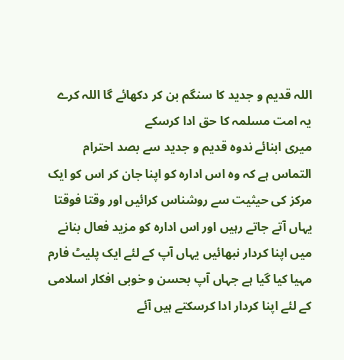اللہ قدیم و جدید کا سنگم بن کر دکھائے گا اللہ کرے یہ امت مسلمہ کا حق ادا کرسکے
میری ابنائے ندوہ قدیم و جدید سے بصد احترام التماس ہے کہ وہ اس ادارہ کو اپنا جان کر اس کو ایک مرکز کی حیثیت سے روشناس کرائیں اور وقتا فوقتا یہاں آتے جاتے رہیں اور اس ادارہ کو مزید فعال بنانے میں اپنا کردار نبھائیں یہاں آپ کے لئے ایک پلیٹ فارم مہیا کیا گیا ہے جہاں آپ بحسن و خوبی افکار اسلامی کے لئے اپنا کردار ادا کرسکتے ہیں آئے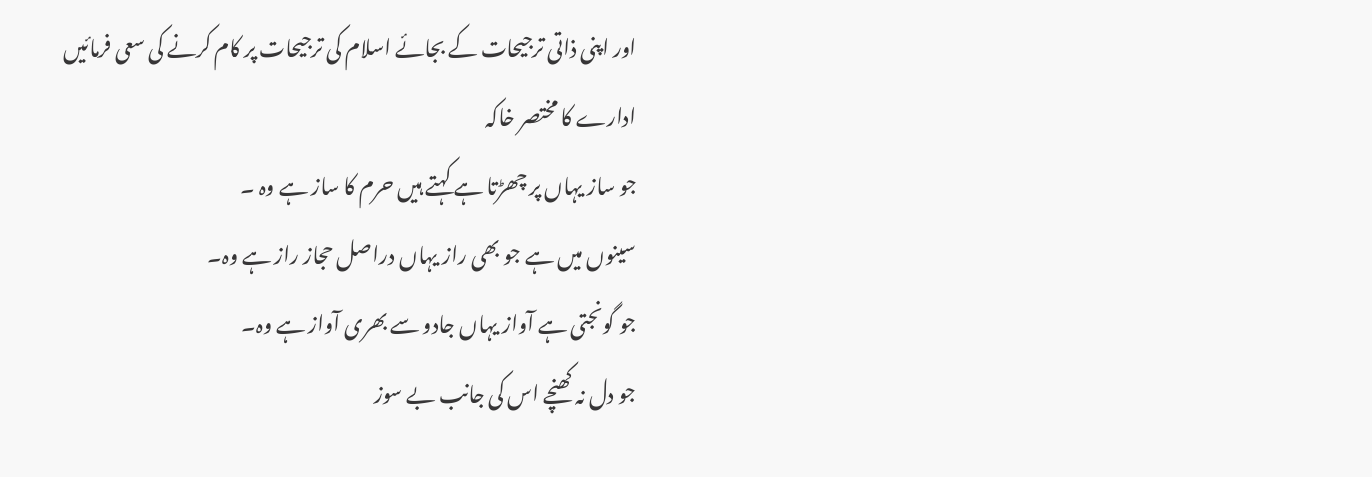اور اپنی ذاتی ترجیحات کے بجائے اسلام کی ترجیحات پر کام کرنے کی سعی فرمائیں
ادارے کا مختصر خاکہ
جو ساز یہاں پر چھڑتا ہے کہتے ہیں حرم کا ساز ہے وہ ۔
سینوں میں ہے جو بھی راز یہاں دراصل حجاز راز ہے وہ۔
جو گونجتی ہے آواز یہاں جادو سے بھری آواز ہے وہ۔
جو دل نہ کھنچے اس کی جانب بے سوز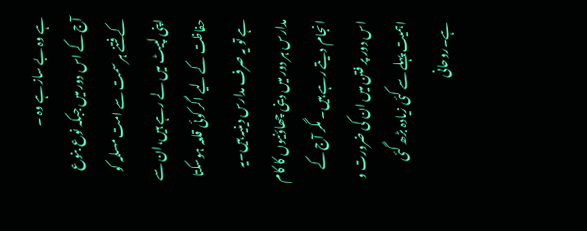ہے وہ بے ساز ہے وہ ۔
آج کے اس دور میں جبکہ نوع بنوع کے فتنے ہر سمت سے امت مسلمہ کو اپنی لپیٹ میں لے رہے ہیں،ان سے حفاظت کے لیے اگر کوئی قلعہ ہوسکتا ہے تو یہ صرف مدارس دینیہ ہیں۔یہ مدارس ہر دور میں دینی چھاؤنیوں کا کام انجام دیتے رہے ہیں۔ مگر آج کے اس دور پر فتن میں ان کی ضرورت و اہمیت پہلے سے کئی زیادہ بڑھ گئی ہے۔روحانی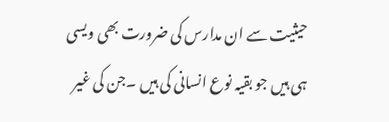حیثیت سے ان مدارس کی ضرورت بھی ویسی ہی ہیں جو بقیہ نوع انسانی کی ہیں ۔جن کی غیر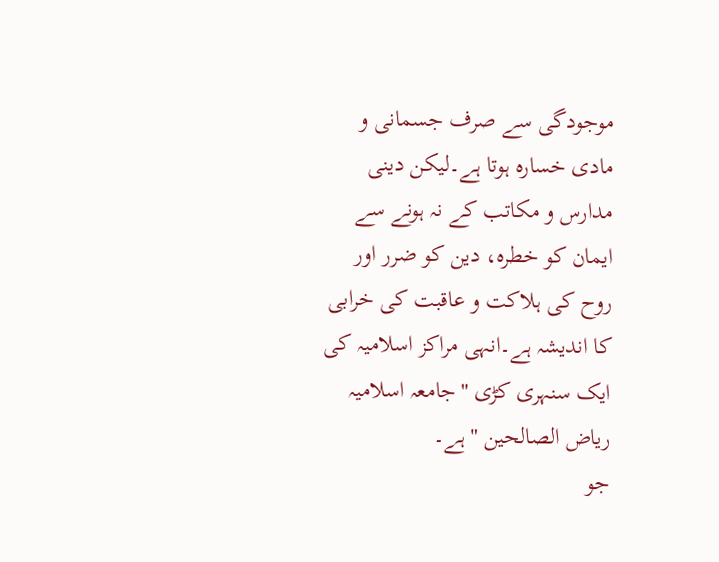موجودگی سے صرف جسمانی و مادی خسارہ ہوتا ہے۔لیکن دینی مدارس و مکاتب کے نہ ہونے سے ایمان کو خطرہ، دین کو ضرر اور روح کی ہلاکت و عاقبت کی خرابی کا اندیشہ ہے۔انہی مراکز اسلامیہ کی ایک سنہری کڑی "جامعہ اسلامیہ ریاض الصالحین "ہے۔
جو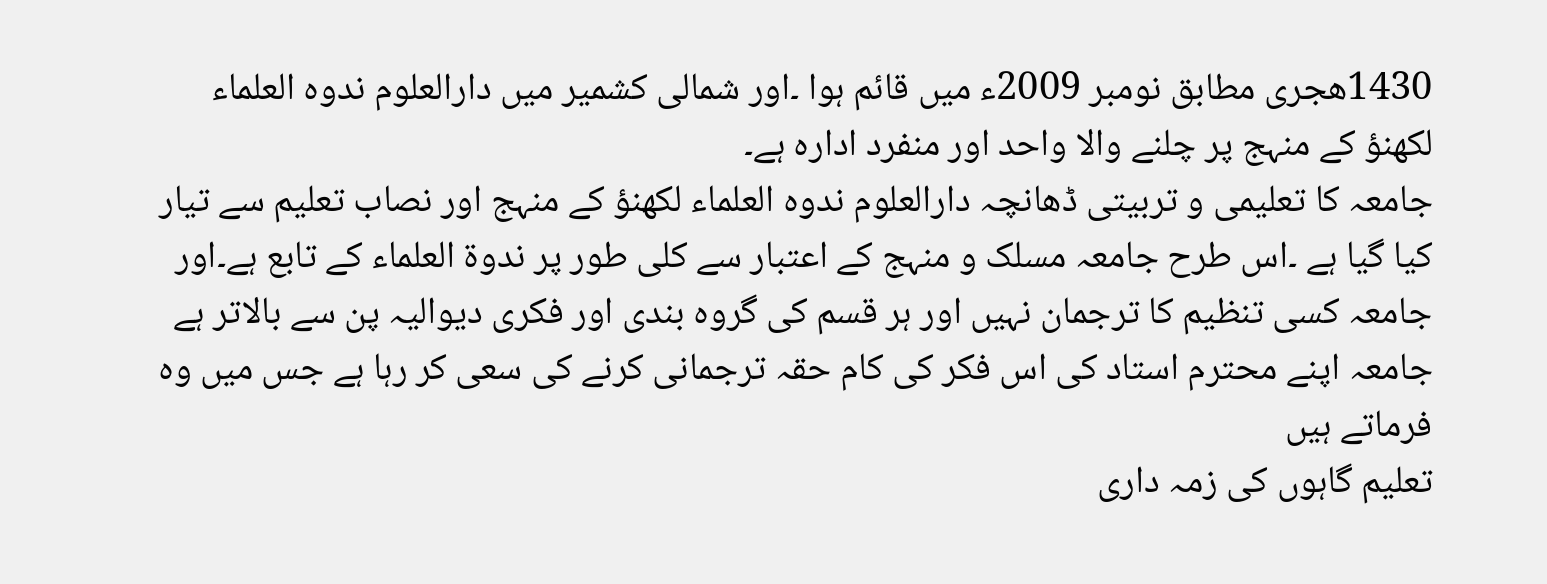1430ھجری مطابق نومبر 2009ء میں قائم ہوا ۔اور شمالی کشمیر میں دارالعلوم ندوہ العلماء لکھنؤ کے منہج پر چلنے والا واحد اور منفرد ادارہ ہے۔
جامعہ کا تعلیمی و تربیتی ڈھانچہ دارالعلوم ندوہ العلماء لکھنؤ کے منہج اور نصاب تعلیم سے تیار کیا گیا ہے ۔اس طرح جامعہ مسلک و منہج کے اعتبار سے کلی طور پر ندوۃ العلماء کے تابع ہے۔اور جامعہ کسی تنظیم کا ترجمان نہیں اور ہر قسم کی گروہ بندی اور فکری دیوالیہ پن سے بالاتر ہے
جامعہ اپنے محترم استاد کی اس فکر کی کام حقہ ترجمانی کرنے کی سعی کر رہا ہے جس میں وہ فرماتے ہیں
تعلیم گاہوں کی زمہ داری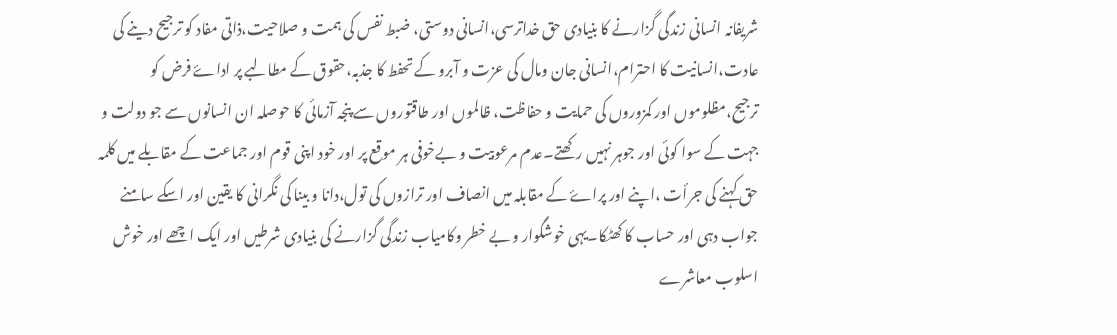شریفانہ انسانی زندگی گزارنے کا بنیادی حق خداترسی،انسانی دوستی، ضبط نفس کی ہمت و صلاحیت،ذاتی مفاد کو ترجیح دینے کی عادت،انسانیت کا احترام،انسانی جان ومال کی عزت و آبرو کے تحفط کا جذبہ،حقوق کے مطالبے پر اداۓ فرض کو ترجیح،مظلوموں اور کمزوروں کی حمایت و حفاظت، ظالموں اور طاقتوروں سے پنجہ آزمائی کا حوصلہ ان انسانوں سے جو دولت و جہت کے سوا کوئی اور جوہر نہیں رکھتے۔عدم مرعوبیت و بےخوفی ہر موقع پر اور خود اپنی قوم اور جماعت کے مقابلے میں کلمہ حق کہنے کی جرأت ،اپنے اور پراۓ کے مقابلہ میں انصاف اور ترازوں کی تول،دانا و بینا کی نگرانی کا یقین اور اسکے سامنے جواب دہی اور حساب کا کھٹکا۔یہی خوشگوار و بے خطر وکامیاب زندگی گزارنے کی بنیادی شرطیں اور ایک اچھے اور خوش اسلوب معاشرے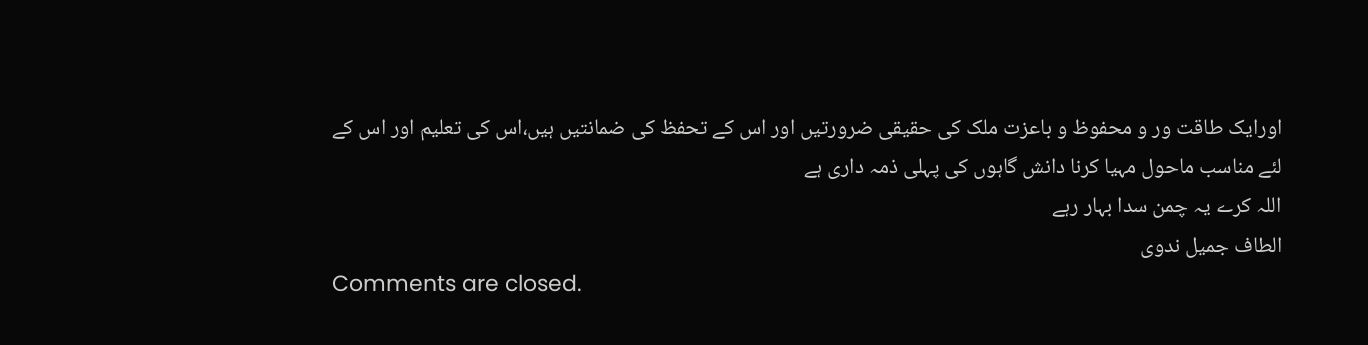اورایک طاقت ور و محفوظ و باعزت ملک کی حقیقی ضرورتیں اور اس کے تحفظ کی ضمانتیں ہیں،اس کی تعلیم اور اس کے لئے مناسب ماحول مہیا کرنا دانش گاہوں کی پہلی ذمہ داری ہے
اللہ کرے یہ چمن سدا بہار رہے
الطاف جمیل ندوی
Comments are closed.